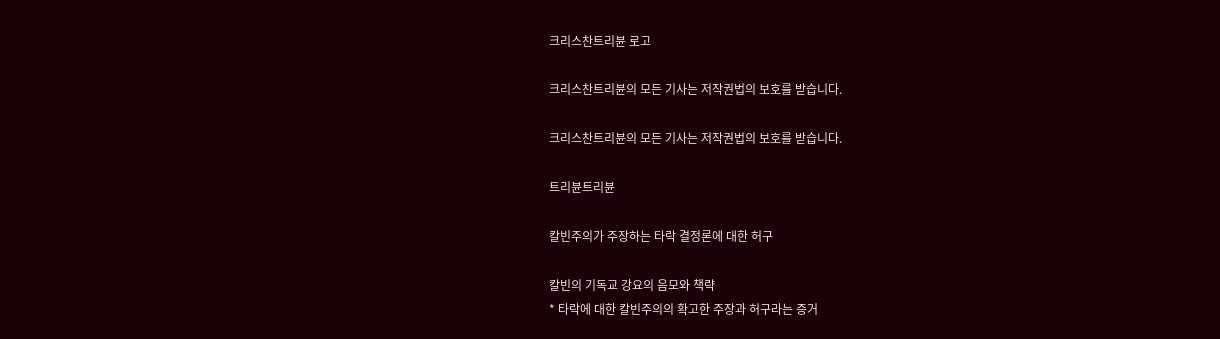크리스찬트리뷴 로고

크리스찬트리뷴의 모든 기사는 저작권법의 보호를 받습니다.

크리스찬트리뷴의 모든 기사는 저작권법의 보호를 받습니다.

트리뷴트리뷴

칼빈주의가 주장하는 타락 결정론에 대한 허구

칼빈의 기독교 강요의 음모와 책략
* 타락에 대한 칼빈주의의 확고한 주장과 허구라는 증거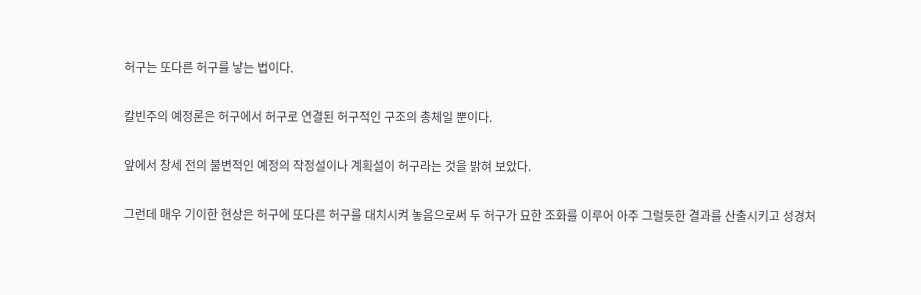허구는 또다른 허구를 낳는 법이다.

칼빈주의 예정론은 허구에서 허구로 연결된 허구적인 구조의 총체일 뿐이다.

앞에서 창세 전의 불변적인 예정의 작정설이나 계획설이 허구라는 것을 밝혀 보았다.

그런데 매우 기이한 현상은 허구에 또다른 허구를 대치시켜 놓음으로써 두 허구가 묘한 조화를 이루어 아주 그럴듯한 결과를 산출시키고 성경처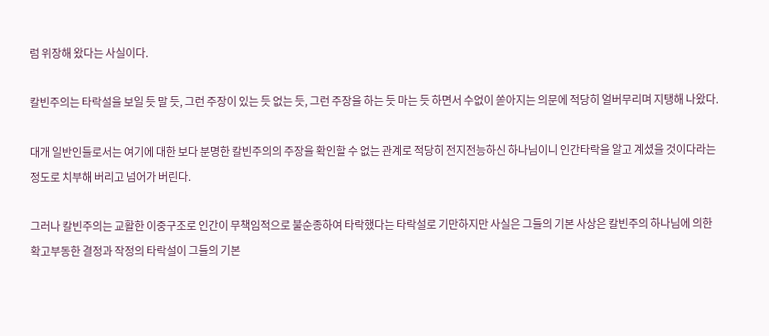럼 위장해 왔다는 사실이다.

칼빈주의는 타락설을 보일 듯 말 듯, 그런 주장이 있는 듯 없는 듯, 그런 주장을 하는 듯 마는 듯 하면서 수없이 쏟아지는 의문에 적당히 얼버무리며 지탱해 나왔다.

대개 일반인들로서는 여기에 대한 보다 분명한 칼빈주의의 주장을 확인할 수 없는 관계로 적당히 전지전능하신 하나님이니 인간타락을 알고 계셨을 것이다라는 정도로 치부해 버리고 넘어가 버린다.

그러나 칼빈주의는 교활한 이중구조로 인간이 무책임적으로 불순종하여 타락했다는 타락설로 기만하지만 사실은 그들의 기본 사상은 칼빈주의 하나님에 의한 확고부동한 결정과 작정의 타락설이 그들의 기본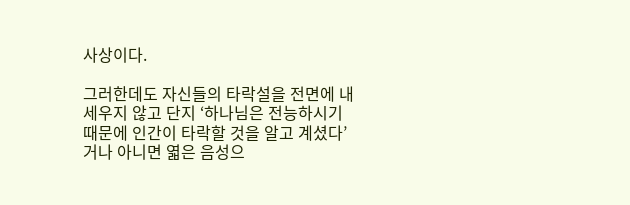사상이다.

그러한데도 자신들의 타락설을 전면에 내세우지 않고 단지 ‘하나님은 전능하시기 때문에 인간이 타락할 것을 알고 계셨다’거나 아니면 엷은 음성으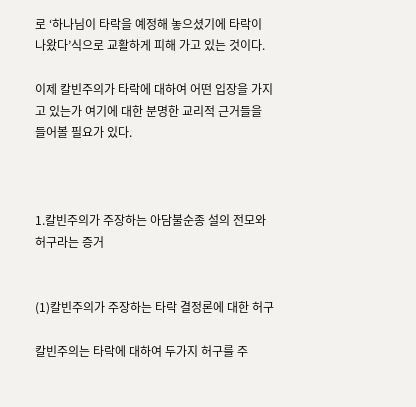로 ‘하나님이 타락을 예정해 놓으셨기에 타락이 나왔다’식으로 교활하게 피해 가고 있는 것이다.

이제 칼빈주의가 타락에 대하여 어떤 입장을 가지고 있는가 여기에 대한 분명한 교리적 근거들을 들어볼 필요가 있다.



1.칼빈주의가 주장하는 아담불순종 설의 전모와 허구라는 증거


(1)칼빈주의가 주장하는 타락 결정론에 대한 허구

칼빈주의는 타락에 대하여 두가지 허구를 주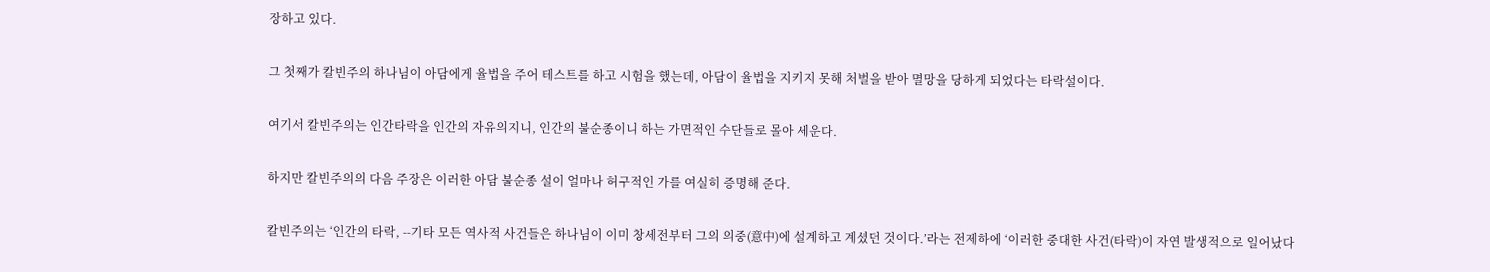장하고 있다.

그 첫째가 칼빈주의 하나님이 아담에게 율법을 주어 테스트를 하고 시험을 했는데, 아담이 율법을 지키지 못해 처벌을 받아 멸망을 당하게 되었다는 타락설이다.

여기서 칼빈주의는 인간타락을 인간의 자유의지니, 인간의 불순종이니 하는 가면적인 수단들로 몰아 세운다.

하지만 칼빈주의의 다음 주장은 이러한 아담 불순종 설이 얼마나 허구적인 가를 여실히 증명해 준다.

칼빈주의는 ‘인간의 타락, --기타 모든 역사적 사건들은 하나님이 이미 창세전부터 그의 의중(意中)에 설계하고 계셨던 것이다.’라는 전제하에 ‘이러한 중대한 사건(타락)이 자연 발생적으로 일어났다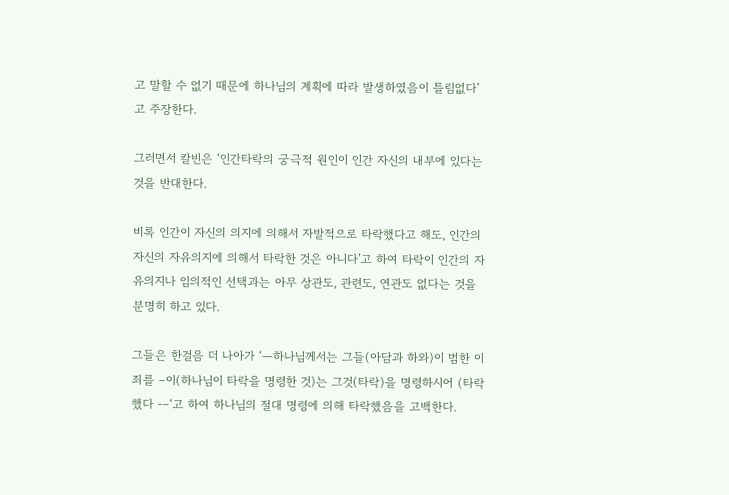고 말할 수 없기 때문에 하나님의 계획에 따라 발생하였음이 틀림없다’고 주장한다.

그러면서 칼빈은 ‘인간타락의 궁극적 원인이 인간 자신의 내부에 있다는 것을 반대한다.

비록 인간이 자신의 의지에 의해서 자발적으로 타락했다고 해도, 인간의 자신의 자유의지에 의해서 타락한 것은 아니다’고 하여 타락이 인간의 자유의지나 임의적인 선택과는 아무 상관도, 관련도, 연관도 없다는 것을 분명히 하고 있다.

그들은 한걸음 더 나아가 ‘—하나님께서는 그들(아담과 하와)이 범한 이 죄를 –이(하나님이 타락을 명령한 것)는 그것(타락)을 명령하시어 (타락했다 -–‘고 하여 하나님의 절대 명령에 의해 타락했음을 고백한다.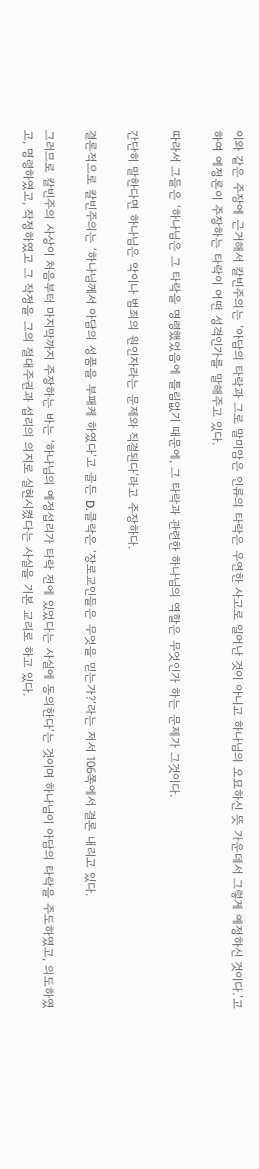이와 같은 주장에 근거해서 칼빈주의는 ‘아담의 타락과 그로 말미암은 인류의 타락은 우연한 사고로 일어난 것이 아니고 하나님의 오묘하신 뜻 가운데서 그렇게 예정하신 것이다.’고 하여 예정론이 주장하는 타락이 어떤 성격인가를 말해주고 있다.

따라서 그들은 ‘하나님은 그 타락을 명령했었음에 틀림없기 때문에, 그 타락과 관련한 하나님의 역할은 무엇인가 하는 문제가 그것이다.

간단히 말한다면 하나님은 악이나 범죄의 원인자라는 문제와 직결된다’라고 주장하다.

결론적으로 칼빈주의는 ‘하나님께서 아담의 성품을 부패케 하였다’고 골든 D.클락은 ‘장로교인들은 무엇을 믿는가?’라는 저서 106쪽에서 결론 내리고 있다.

그러므로 칼빈주의 사상이 처음부터 마지막까지 주장하는 바는 ‘하나님의 예정섭리가 타락 전에 있었다는 사실에 동의한다’는 것이며 하나님이 아담의 타락을 주도하였고, 의도하였고, 명령하였고, 작정하였고 그 작정을 그의 절대주권과 섭리의 의지로 실현시켰다는 사실을 기본 교리로 하고 있다.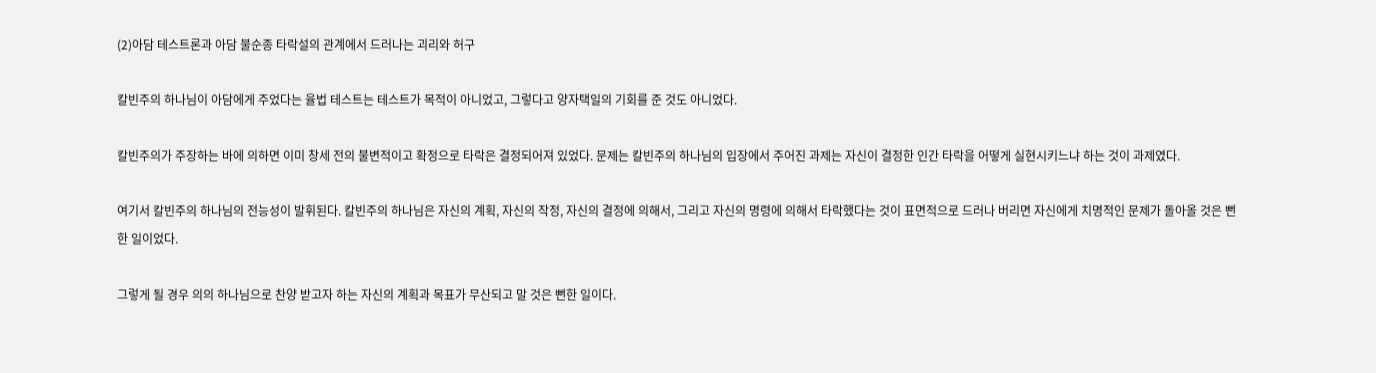(2)아담 테스트론과 아담 불순종 타락설의 관계에서 드러나는 괴리와 허구

칼빈주의 하나님이 아담에게 주었다는 율법 테스트는 테스트가 목적이 아니었고, 그렇다고 양자택일의 기회를 준 것도 아니었다.

칼빈주의가 주장하는 바에 의하면 이미 창세 전의 불변적이고 확정으로 타락은 결정되어져 있었다. 문제는 칼빈주의 하나님의 입장에서 주어진 과제는 자신이 결정한 인간 타락을 어떻게 실현시키느냐 하는 것이 과제였다.

여기서 칼빈주의 하나님의 전능성이 발휘된다. 칼빈주의 하나님은 자신의 계획, 자신의 작정, 자신의 결정에 의해서, 그리고 자신의 명령에 의해서 타락했다는 것이 표면적으로 드러나 버리면 자신에게 치명적인 문제가 돌아올 것은 뻔한 일이었다.

그렇게 될 경우 의의 하나님으로 찬양 받고자 하는 자신의 계획과 목표가 무산되고 말 것은 뻔한 일이다.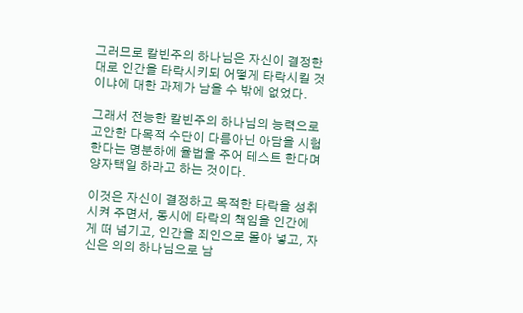그러므로 칼빈주의 하나님은 자신이 결정한 대로 인간을 타락시키되 어떻게 타락시킬 것이냐에 대한 과제가 남을 수 밖에 없었다.

그래서 전능한 칼빈주의 하나님의 능력으로 고안한 다목적 수단이 다름아닌 아담을 시험한다는 명분하에 율법을 주어 테스트 한다며 양자택일 하라고 하는 것이다.

이것은 자신이 결정하고 목적한 타락을 성취시켜 주면서, 동시에 타락의 책임을 인간에게 떠 넘기고, 인간을 죄인으로 몰아 넣고, 자신은 의의 하나님으로 남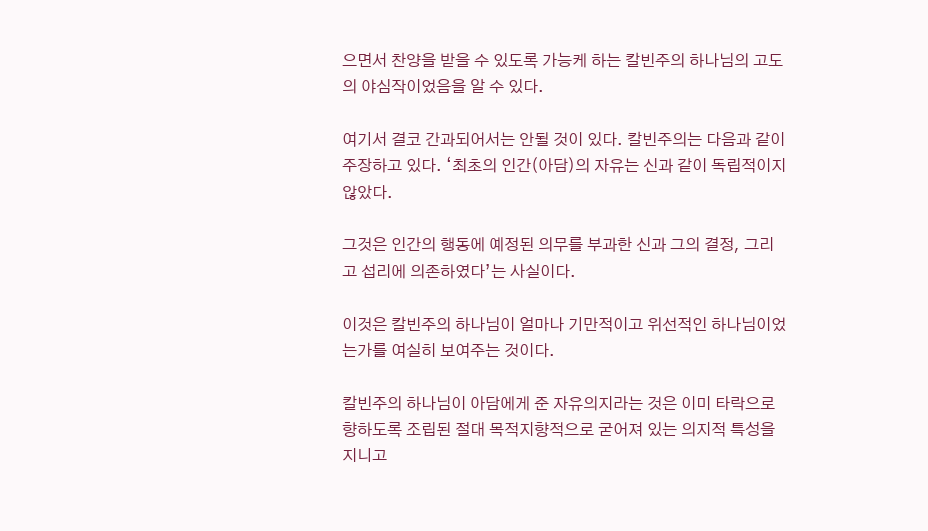으면서 찬양을 받을 수 있도록 가능케 하는 칼빈주의 하나님의 고도의 야심작이었음을 알 수 있다.

여기서 결코 간과되어서는 안될 것이 있다. 칼빈주의는 다음과 같이 주장하고 있다. ‘최초의 인간(아담)의 자유는 신과 같이 독립적이지 않았다.

그것은 인간의 행동에 예정된 의무를 부과한 신과 그의 결정, 그리고 섭리에 의존하였다’는 사실이다.

이것은 칼빈주의 하나님이 얼마나 기만적이고 위선적인 하나님이었는가를 여실히 보여주는 것이다.

칼빈주의 하나님이 아담에게 준 자유의지라는 것은 이미 타락으로 향하도록 조립된 절대 목적지향적으로 굳어져 있는 의지적 특성을 지니고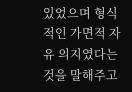있었으며 형식적인 가면적 자유 의지였다는 것을 말해주고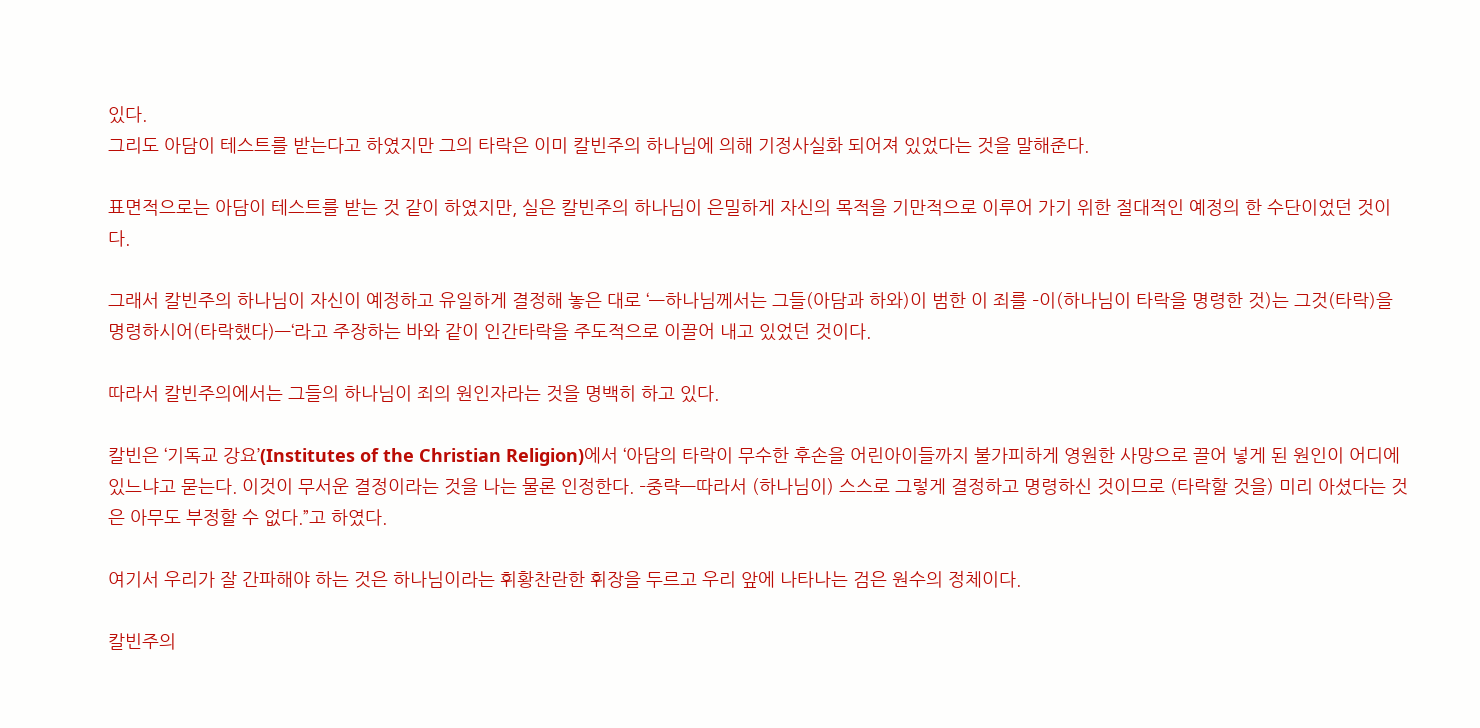있다.
그리도 아담이 테스트를 받는다고 하였지만 그의 타락은 이미 칼빈주의 하나님에 의해 기정사실화 되어져 있었다는 것을 말해준다.

표면적으로는 아담이 테스트를 받는 것 같이 하였지만, 실은 칼빈주의 하나님이 은밀하게 자신의 목적을 기만적으로 이루어 가기 위한 절대적인 예정의 한 수단이었던 것이다.

그래서 칼빈주의 하나님이 자신이 예정하고 유일하게 결정해 놓은 대로 ‘—하나님께서는 그들(아담과 하와)이 범한 이 죄를 –이(하나님이 타락을 명령한 것)는 그것(타락)을 명령하시어(타락했다)—‘라고 주장하는 바와 같이 인간타락을 주도적으로 이끌어 내고 있었던 것이다.

따라서 칼빈주의에서는 그들의 하나님이 죄의 원인자라는 것을 명백히 하고 있다.

칼빈은 ‘기독교 강요’(Institutes of the Christian Religion)에서 ‘아담의 타락이 무수한 후손을 어린아이들까지 불가피하게 영원한 사망으로 끌어 넣게 된 원인이 어디에 있느냐고 묻는다. 이것이 무서운 결정이라는 것을 나는 물론 인정한다. –중략—따라서 (하나님이) 스스로 그렇게 결정하고 명령하신 것이므로 (타락할 것을) 미리 아셨다는 것은 아무도 부정할 수 없다.”고 하였다.

여기서 우리가 잘 간파해야 하는 것은 하나님이라는 휘황찬란한 휘장을 두르고 우리 앞에 나타나는 검은 원수의 정체이다.

칼빈주의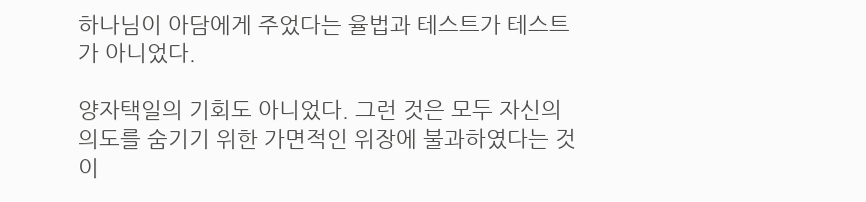하나님이 아담에게 주었다는 율법과 테스트가 테스트가 아니었다.

양자택일의 기회도 아니었다. 그런 것은 모두 자신의 의도를 숨기기 위한 가면적인 위장에 불과하였다는 것이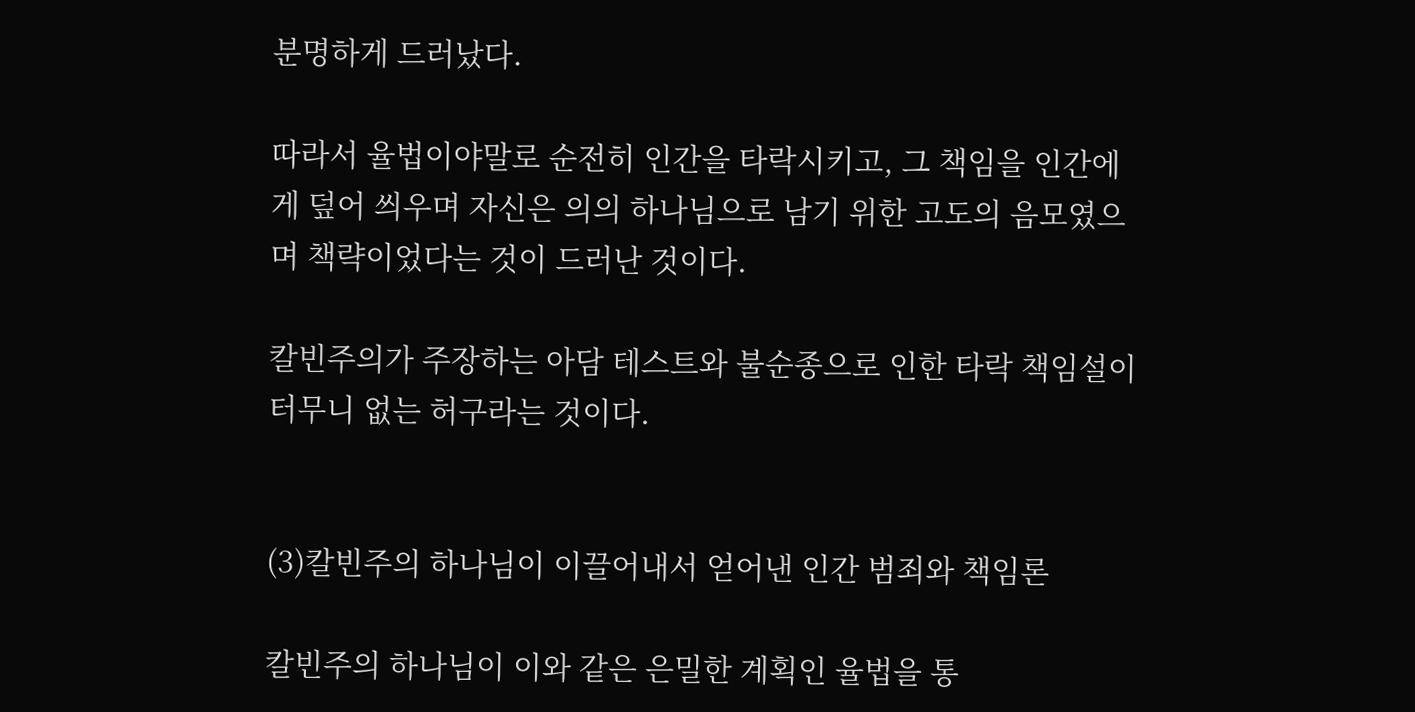분명하게 드러났다.

따라서 율법이야말로 순전히 인간을 타락시키고, 그 책임을 인간에게 덮어 씌우며 자신은 의의 하나님으로 남기 위한 고도의 음모였으며 책략이었다는 것이 드러난 것이다.

칼빈주의가 주장하는 아담 테스트와 불순종으로 인한 타락 책임설이 터무니 없는 허구라는 것이다.


(3)칼빈주의 하나님이 이끌어내서 얻어낸 인간 범죄와 책임론

칼빈주의 하나님이 이와 같은 은밀한 계획인 율법을 통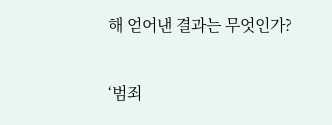해 얻어낸 결과는 무엇인가?

‘범죄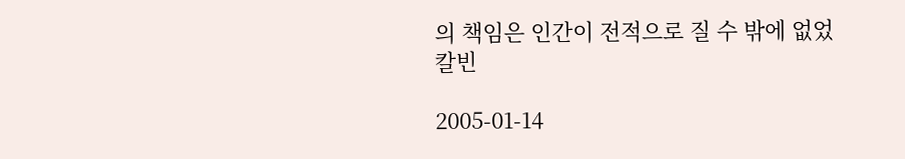의 책임은 인간이 전적으로 질 수 밖에 없었
칼빈

2005-01-14